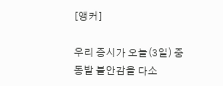[앵커]

우리 증시가 오늘(3일) 중동발 불안감을 다소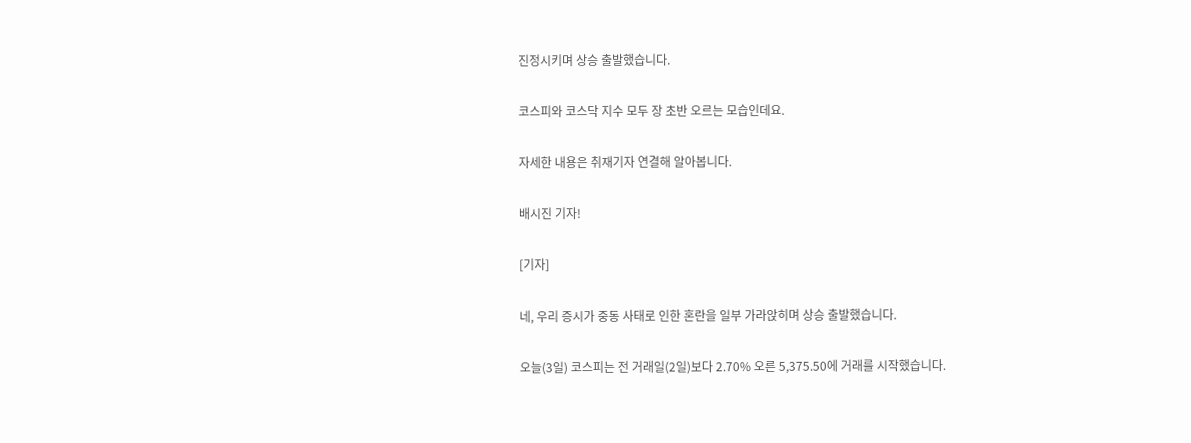진정시키며 상승 출발했습니다.

코스피와 코스닥 지수 모두 장 초반 오르는 모습인데요.

자세한 내용은 취재기자 연결해 알아봅니다.

배시진 기자!

[기자]

네, 우리 증시가 중동 사태로 인한 혼란을 일부 가라앉히며 상승 출발했습니다.

오늘(3일) 코스피는 전 거래일(2일)보다 2.70% 오른 5,375.50에 거래를 시작했습니다.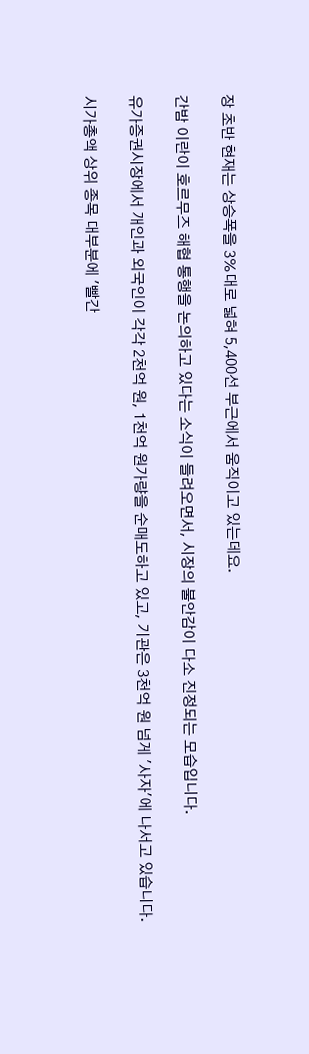장 초반 현재는 상승폭을 3%대로 넓혀 5,400선 부근에서 움직이고 있는데요.

간밤 이란이 호르무즈 해협 통행을 논의하고 있다는 소식이 들려오면서, 시장의 불안감이 다소 진정되는 모습입니다.

유가증권시장에서 개인과 외국인이 각각 2천억 원, 1천억 원가량을 순매도하고 있고, 기관은 3천억 원 넘게 '사자'에 나서고 있습니다.

시가총액 상위 종목 대부분에 '빨간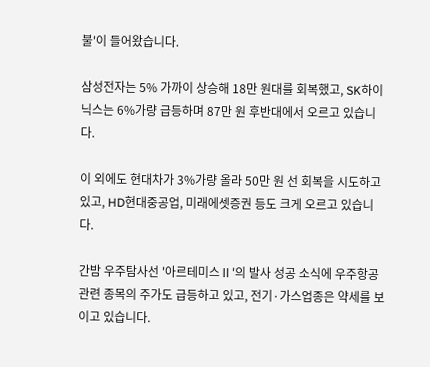불'이 들어왔습니다.

삼성전자는 5% 가까이 상승해 18만 원대를 회복했고, SK하이닉스는 6%가량 급등하며 87만 원 후반대에서 오르고 있습니다.

이 외에도 현대차가 3%가량 올라 50만 원 선 회복을 시도하고 있고, HD현대중공업, 미래에셋증권 등도 크게 오르고 있습니다.

간밤 우주탐사선 '아르테미스Ⅱ'의 발사 성공 소식에 우주항공 관련 종목의 주가도 급등하고 있고, 전기·가스업종은 약세를 보이고 있습니다.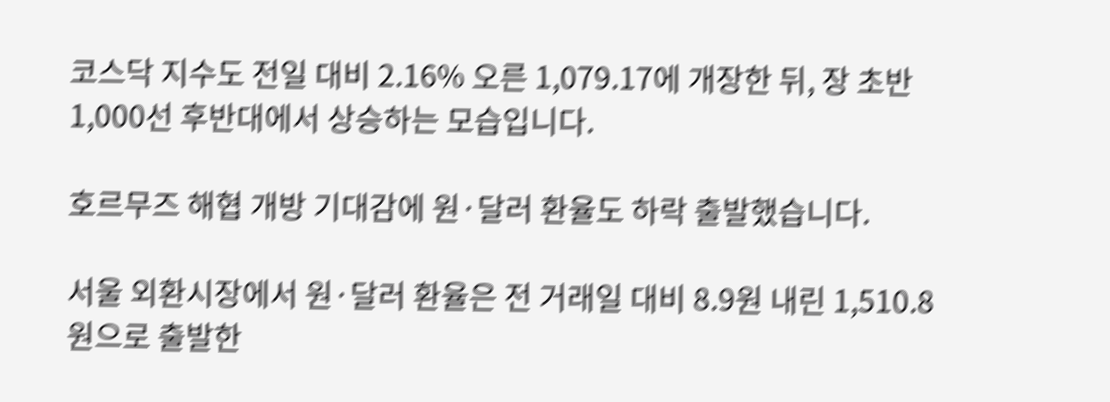코스닥 지수도 전일 대비 2.16% 오른 1,079.17에 개장한 뒤, 장 초반 1,000선 후반대에서 상승하는 모습입니다.

호르무즈 해협 개방 기대감에 원·달러 환율도 하락 출발했습니다.

서울 외환시장에서 원·달러 환율은 전 거래일 대비 8.9원 내린 1,510.8원으로 출발한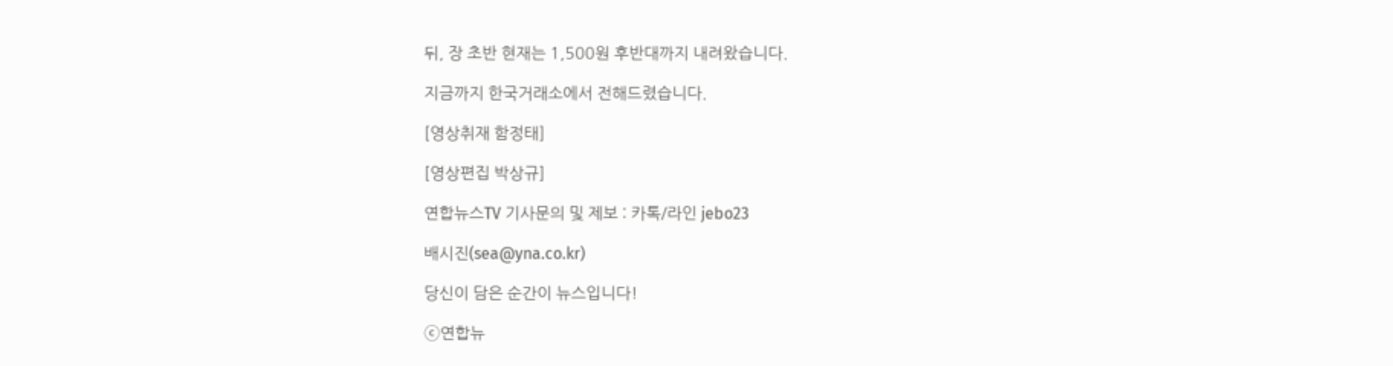뒤, 장 초반 현재는 1,500원 후반대까지 내려왔습니다.

지금까지 한국거래소에서 전해드렸습니다.

[영상취재 함정태]

[영상편집 박상규]

연합뉴스TV 기사문의 및 제보 : 카톡/라인 jebo23

배시진(sea@yna.co.kr)

당신이 담은 순간이 뉴스입니다!

ⓒ연합뉴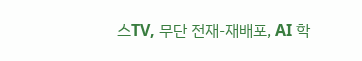스TV, 무단 전재-재배포, AI 학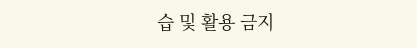습 및 활용 금지